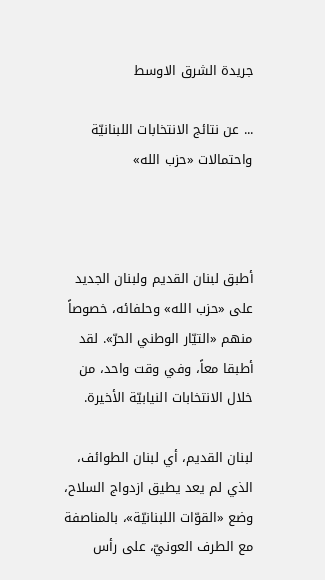جريدة الشرق الاوسط

... عن نتائج الانتخابات اللبنانيّة واحتمالات «حزب الله»



أطبق لبنان القديم ولبنان الجديد على «حزب الله» وحلفائه، خصوصاً منهم «التيّار الوطني الحرّ». لقد أطبقا معاً، وفي وقت واحد، من خلال الانتخابات النيابيّة الأخيرة.

لبنان القديم، أي لبنان الطوائف، الذي لم يعد يطيق ازدواج السلاح، وضع «القوّات اللبنانيّة»، بالمناصفة مع الطرف العونيّ، على رأس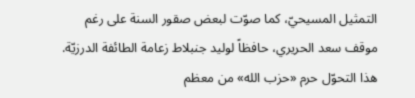التمثيل المسيحيّ، كما صوّت لبعض صقور السنة على رغم موقف سعد الحريري، حافظاً لوليد جنبلاط زعامة الطائفة الدرزيّة. هذا التحوّل حرم «حزب الله» من معظم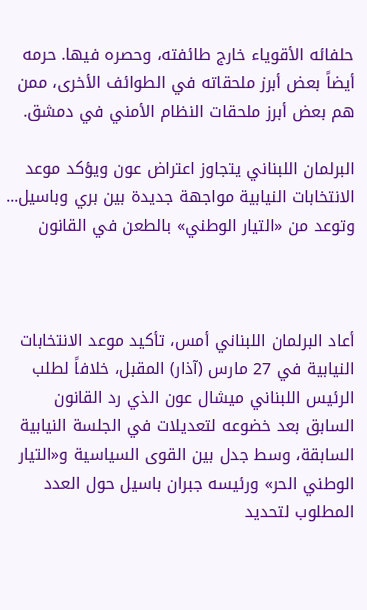حلفائه الأقوياء خارج طائفته، وحصره فيها. حرمه أيضاً بعض أبرز ملحقاته في الطوائف الأخرى، ممن هم بعض أبرز ملحقات النظام الأمني في دمشق.

البرلمان اللبناني يتجاوز اعتراض عون ويؤكد موعد الانتخابات النيابية مواجهة جديدة بين بري وباسيل... وتوعد من «التيار الوطني» بالطعن في القانون



أعاد البرلمان اللبناني أمس، تأكيد موعد الانتخابات النيابية في 27 مارس (آذار) المقبل، خلافاً لطلب الرئيس اللبناني ميشال عون الذي رد القانون السابق بعد خضوعه لتعديلات في الجلسة النيابية السابقة، وسط جدل بين القوى السياسية و«التيار الوطني الحر» ورئيسه جبران باسيل حول العدد المطلوب لتحديد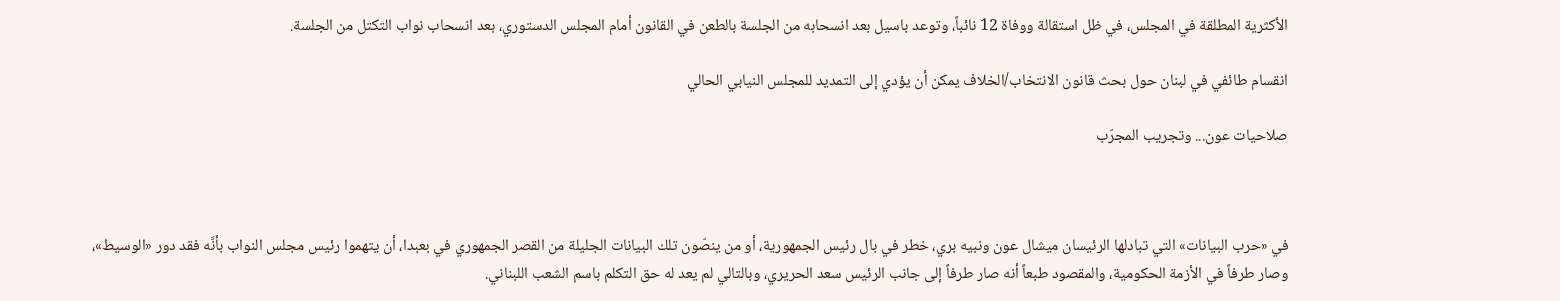الأكثرية المطلقة في المجلس، في ظل استقالة ووفاة 12 نائباً، وتوعد باسيل بعد انسحابه من الجلسة بالطعن في القانون أمام المجلس الدستوري، بعد انسحاب نواب التكتل من الجلسة.

انقسام طائفي في لبنان حول بحث قانون الانتخاب/الخلاف يمكن أن يؤدي إلى التمديد للمجلس النيابي الحالي

صلاحيات عون... وتجريب المجرّب



في «حرب البيانات» التي تبادلها الرئيسان ميشال عون ونبيه بري، خطر في بال رئيس الجمهورية، أو من ينصّون تلك البيانات الجليلة من القصر الجمهوري في بعبدا، أن يتهموا رئيس مجلس النواب بأنَّه فقد دور «الوسيط»، وصار طرفاً في الأزمة الحكومية، والمقصود طبعاً أنه صار طرفاً إلى جانب الرئيس سعد الحريري، وبالتالي لم يعد له حق التكلم باسم الشعب اللبناني.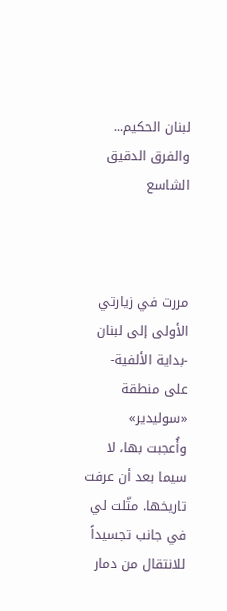لبنان الحكيم... والفرق الدقيق الشاسع



مررت في زيارتي الأولى إلى لبنان -بداية الألفية- على منطقة «سوليدير» وأُعجبت بها، لا سيما بعد أن عرفت تاريخها. مثّلت لي في جانب تجسيداً للانتقال من دمار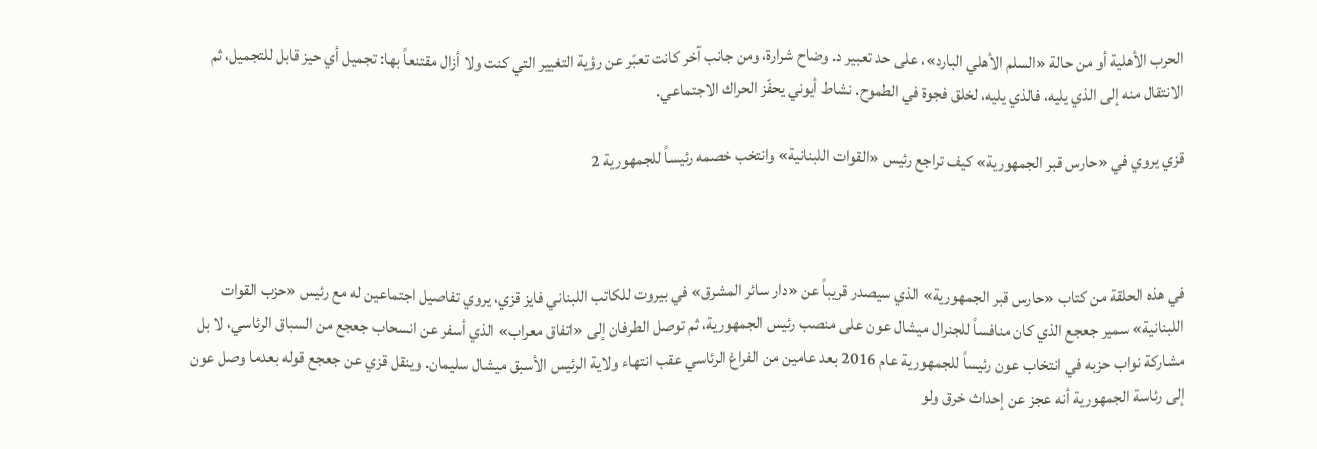الحرب الأهلية أو من حالة «السلم الأهلي البارد»، على حد تعبير د. وضاح شرارة، ومن جانب آخر كانت تعبّر عن رؤية التغيير التي كنت ولا أزال مقتنعاً بها: تجميل أي حيز قابل للتجميل، ثم الانتقال منه إلى الذي يليه، فالذي يليه، لخلق فجوة في الطموح. نشاط أيوني يحفّز الحراك الاجتماعي.

قزي يروي في «حارس قبر الجمهورية» كيف تراجع رئيس «القوات اللبنانية» وانتخب خصمه رئيساً للجمهورية 2



في هذه الحلقة من كتاب «حارس قبر الجمهورية» الذي سيصدر قريباً عن «دار سائر المشرق» في بيروت للكاتب اللبناني فايز قزي، يروي تفاصيل اجتماعين له مع رئيس «حزب القوات اللبنانية» سمير جعجع الذي كان منافساً للجنرال ميشال عون على منصب رئيس الجمهورية، ثم توصل الطرفان إلى «اتفاق معراب» الذي أسفر عن انسحاب جعجع من السباق الرئاسي، لا بل مشاركة نواب حزبه في انتخاب عون رئيساً للجمهورية عام 2016 بعد عامين من الفراغ الرئاسي عقب انتهاء ولاية الرئيس الأسبق ميشال سليمان. وينقل قزي عن جعجع قوله بعدما وصل عون إلى رئاسة الجمهورية أنه عجز عن إحداث خرق ولو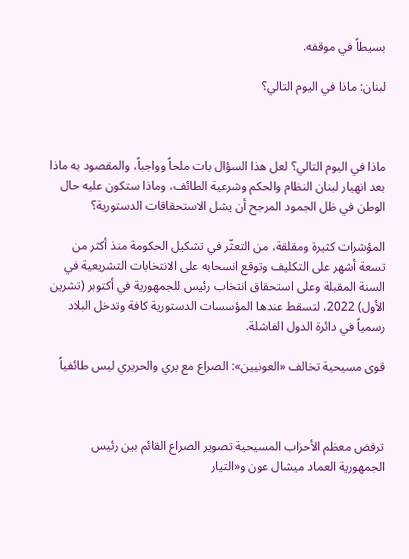بسيطاً في موقفه.

لبنان: ماذا في اليوم التالي؟



ماذا في اليوم التالي؟ لعل هذا السؤال بات ملحاً وواجباً، والمقصود به ماذا بعد انهيار لبنان النظام والحكم وشرعية الطائف، وماذا ستكون عليه حال الوطن في ظل الجمود المرجح أن يشل الاستحقاقات الدستورية؟

المؤشرات كثيرة ومقلقة، من التعثّر في تشكيل الحكومة منذ أكثر من تسعة أشهر على التكليف وتوقع انسحابه على الانتخابات التشريعية في السنة المقبلة وعلى استحقاق انتخاب رئيس للجمهورية في أكتوبر (تشرين الأول) 2022، لتسقط عندها المؤسسات الدستورية كافة وتدخل البلاد رسمياً في دائرة الدول الفاشلة.

قوى مسيحية تخالف «العونيين»: الصراع مع بري والحريري ليس طائفياً



ترفض معظم الأحزاب المسيحية تصوير الصراع القائم بين رئيس الجمهورية العماد ميشال عون و«التيار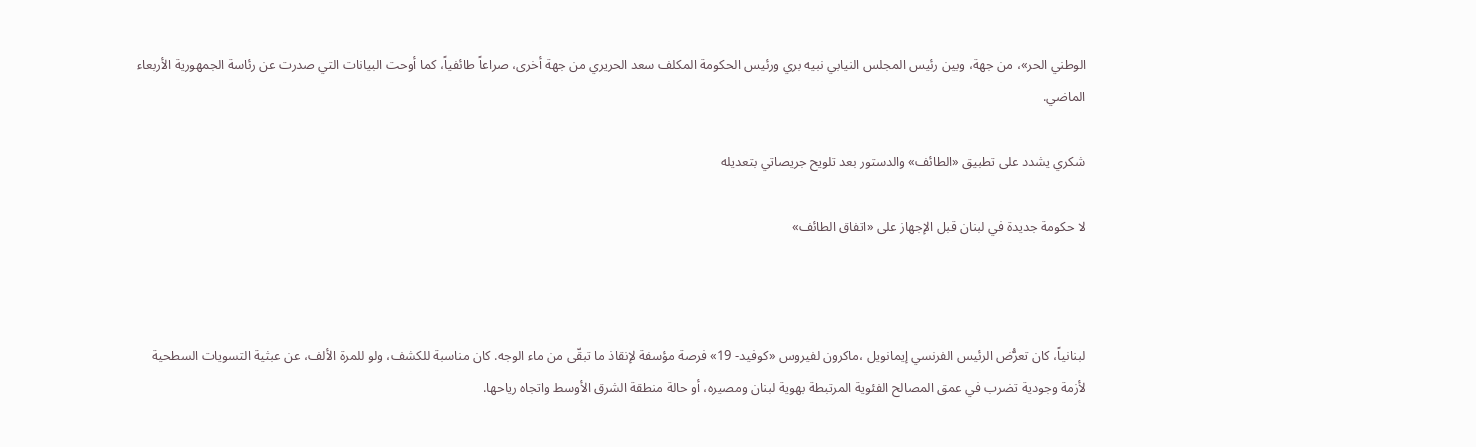الوطني الحر»، من جهة، وبين رئيس المجلس النيابي نبيه بري ورئيس الحكومة المكلف سعد الحريري من جهة أخرى، صراعاً طائفياً، كما أوحت البيانات التي صدرت عن رئاسة الجمهورية الأربعاء الماضي.

شكري يشدد على تطبيق «الطائف» والدستور بعد تلويح جريصاتي بتعديله

لا حكومة جديدة في لبنان قبل الإجهاز على «اتفاق الطائف»



لبنانياً، كان تعرُّض الرئيس الفرنسي إيمانويل ،ماكرون لفيروس «كوفيد- 19» فرصة مؤسفة لإنقاذ ما تبقّى من ماء الوجه. كان مناسبة للكشف، ولو للمرة الألف، عن عبثية التسويات السطحية لأزمة وجودية تضرب في عمق المصالح الفئوية المرتبطة بهوية لبنان ومصيره، أو حالة منطقة الشرق الأوسط واتجاه رياحها.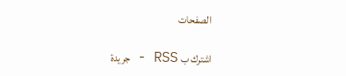الصفحات

اشترك ب RSS - جريدة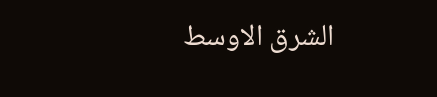الشرق الاوسط